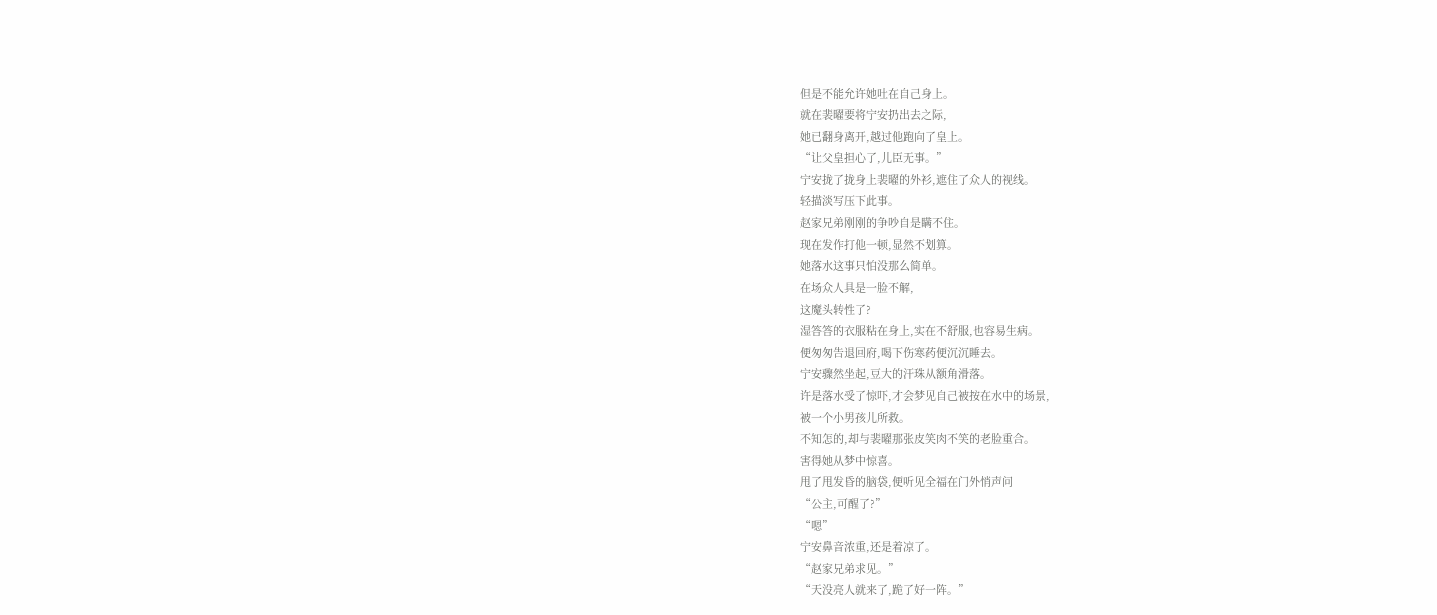但是不能允许她吐在自己身上。
就在裴曜要将宁安扔出去之际,
她已翻身离开,越过他跑向了皇上。
“让父皇担心了,儿臣无事。”
宁安拢了拢身上裴曜的外衫,遮住了众人的视线。
轻描淡写压下此事。
赵家兄弟刚刚的争吵自是瞒不住。
现在发作打他一顿,显然不划算。
她落水这事只怕没那么简单。
在场众人具是一脸不解,
这魔头转性了?
湿答答的衣服粘在身上,实在不舒服,也容易生病。
便匆匆告退回府,喝下伤寒药便沉沉睡去。
宁安骤然坐起,豆大的汗珠从额角滑落。
许是落水受了惊吓,才会梦见自己被按在水中的场景,
被一个小男孩儿所救。
不知怎的,却与裴曜那张皮笑肉不笑的老脸重合。
害得她从梦中惊喜。
甩了甩发昏的脑袋,便听见全福在门外悄声问
“公主,可醒了?”
“嗯”
宁安鼻音浓重,还是着凉了。
“赵家兄弟求见。”
“天没亮人就来了,跪了好一阵。”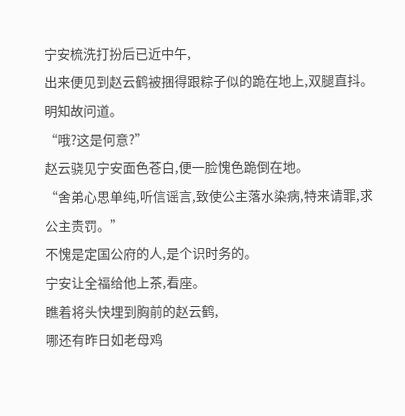宁安梳洗打扮后已近中午,
出来便见到赵云鹤被捆得跟粽子似的跪在地上,双腿直抖。
明知故问道。
“哦?这是何意?”
赵云骁见宁安面色苍白,便一脸愧色跪倒在地。
“舍弟心思单纯,听信谣言,致使公主落水染病,特来请罪,求公主责罚。”
不愧是定国公府的人,是个识时务的。
宁安让全福给他上茶,看座。
瞧着将头快埋到胸前的赵云鹤,
哪还有昨日如老母鸡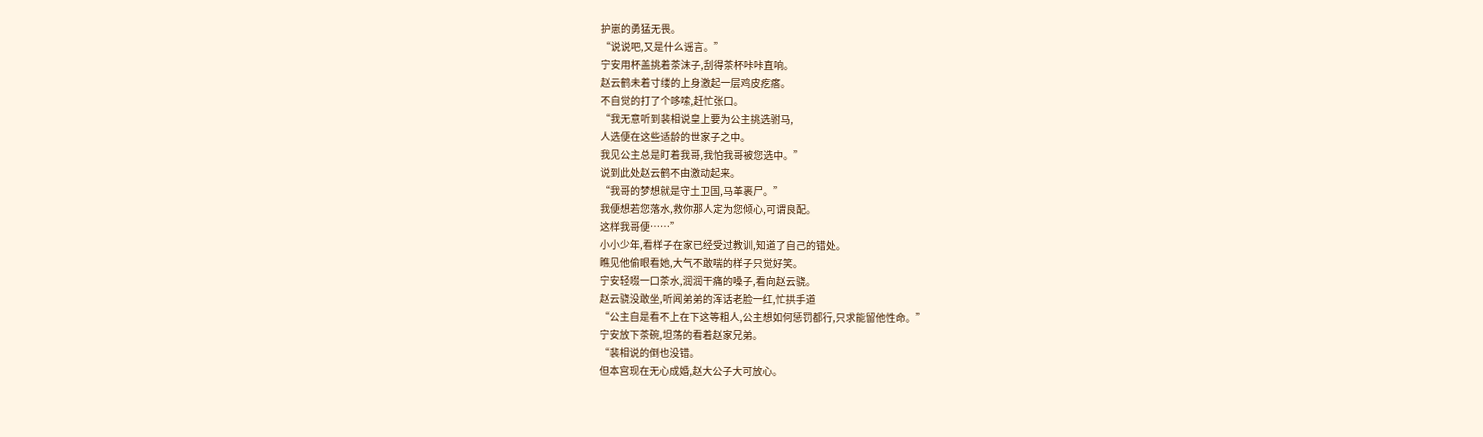护崽的勇猛无畏。
“说说吧,又是什么谣言。”
宁安用杯盖挑着茶沫子,刮得茶杯咔咔直响。
赵云鹤未着寸缕的上身激起一层鸡皮疙瘩。
不自觉的打了个哆嗦,赶忙张口。
“我无意听到裴相说皇上要为公主挑选驸马,
人选便在这些适龄的世家子之中。
我见公主总是盯着我哥,我怕我哥被您选中。”
说到此处赵云鹤不由激动起来。
“我哥的梦想就是守土卫国,马革裹尸。”
我便想若您落水,救你那人定为您倾心,可谓良配。
这样我哥便……”
小小少年,看样子在家已经受过教训,知道了自己的错处。
瞧见他偷眼看她,大气不敢喘的样子只觉好笑。
宁安轻啜一口茶水,润润干痛的嗓子,看向赵云骁。
赵云骁没敢坐,听闻弟弟的浑话老脸一红,忙拱手道
“公主自是看不上在下这等粗人,公主想如何惩罚都行,只求能留他性命。”
宁安放下茶碗,坦荡的看着赵家兄弟。
“裴相说的倒也没错。
但本宫现在无心成婚,赵大公子大可放心。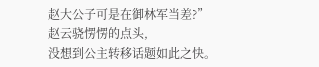赵大公子可是在御林军当差?”
赵云骁愣愣的点头,
没想到公主转移话题如此之快。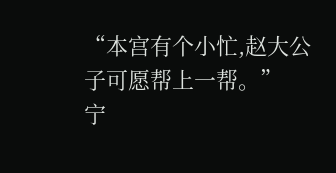“本宫有个小忙,赵大公子可愿帮上一帮。”
宁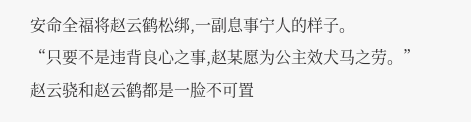安命全福将赵云鹤松绑,一副息事宁人的样子。
“只要不是违背良心之事,赵某愿为公主效犬马之劳。”
赵云骁和赵云鹤都是一脸不可置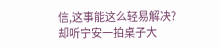信,这事能这么轻易解决?
却听宁安一拍桌子大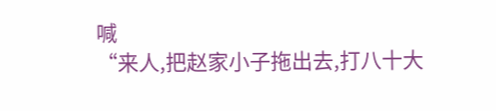喊
“来人,把赵家小子拖出去,打八十大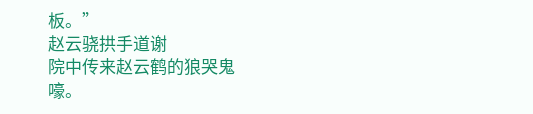板。”
赵云骁拱手道谢
院中传来赵云鹤的狼哭鬼嚎。